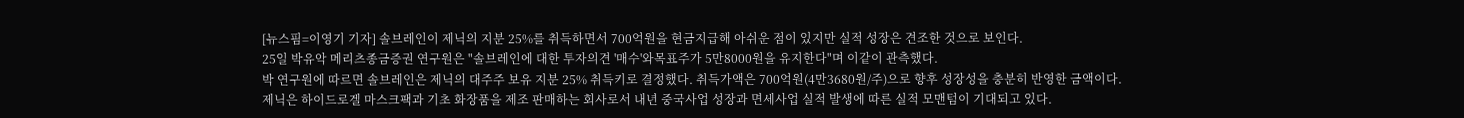[뉴스핌=이영기 기자] 솔브레인이 제닉의 지분 25%를 취득하면서 700억원을 현금지급해 아쉬운 점이 있지만 실적 성장은 견조한 것으로 보인다.
25일 박유악 메리츠종금증권 연구원은 "솔브레인에 대한 투자의견 '매수'와목표주가 5만8000원을 유지한다"며 이같이 관측했다.
박 연구원에 따르면 솔브레인은 제닉의 대주주 보유 지분 25% 취득키로 결정했다. 취득가액은 700억원(4만3680원/주)으로 향후 성장성을 충분히 반영한 금액이다.
제닉은 하이드로겔 마스크팩과 기초 화장품을 제조 판매하는 회사로서 내년 중국사업 성장과 면세사업 실적 발생에 따른 실적 모맨텀이 기대되고 있다.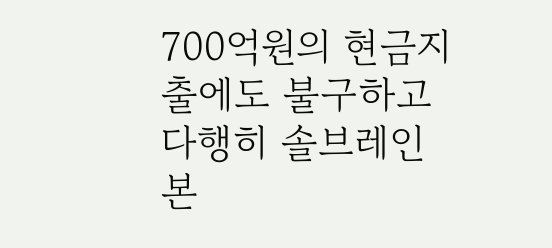700억원의 현금지출에도 불구하고 다행히 솔브레인 본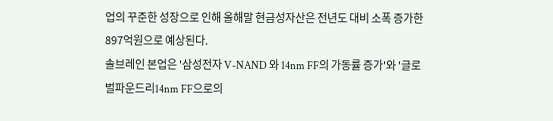업의 꾸준한 성장으로 인해 올해말 현금성자산은 전년도 대비 소폭 증가한 897억원으로 예상된다.
솔브레인 본업은 '삼성전자 V-NAND 와 14nm FF의 가동률 증가'와 '글로벌파운드리14nm FF으로의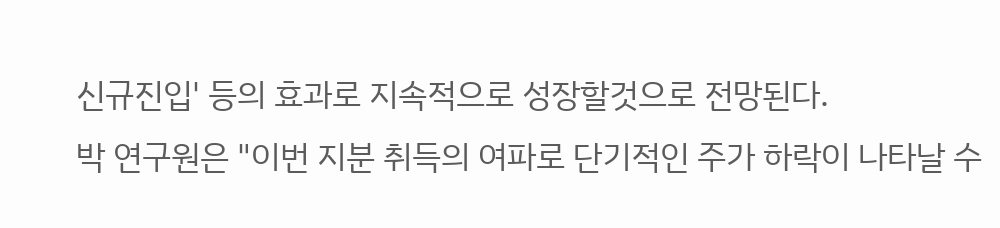신규진입' 등의 효과로 지속적으로 성장할것으로 전망된다.
박 연구원은 "이번 지분 취득의 여파로 단기적인 주가 하락이 나타날 수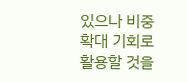있으나 비중 확대 기회로 활용할 것을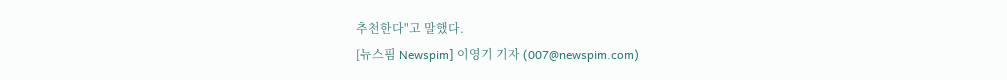추천한다"고 말했다.
[뉴스핌 Newspim] 이영기 기자 (007@newspim.com)